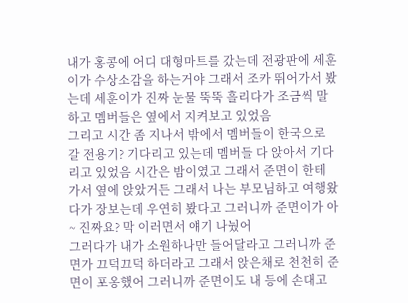내가 홍콩에 어디 대형마트를 갔는데 전광판에 세훈이가 수상소감을 하는거야 그래서 조카 뛰어가서 봤는데 세훈이가 진짜 눈물 뚝뚝 흘리다가 조금씩 말하고 멤버들은 옆에서 지켜보고 있었음
그리고 시간 좀 지나서 밖에서 멤버들이 한국으로 갈 전용기? 기다리고 있는데 멤버들 다 앉아서 기다리고 있었음 시간은 밤이였고 그래서 준면이 한테 가서 옆에 앉았거든 그래서 나는 부모님하고 여행왔다가 장보는데 우연히 봤다고 그러니까 준면이가 아~ 진짜요? 막 이러면서 얘기 나눴어
그러다가 내가 소원하나만 들어달라고 그러니까 준면가 끄덕끄덕 하더라고 그래서 앉은채로 천천히 준면이 포옹했어 그러니까 준면이도 내 등에 손대고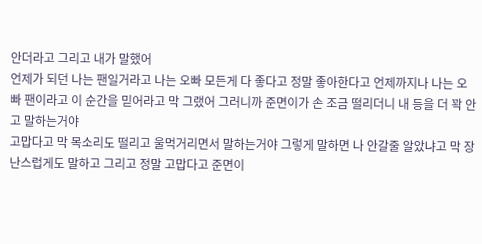안더라고 그리고 내가 말했어
언제가 되던 나는 팬일거라고 나는 오빠 모든게 다 좋다고 정말 좋아한다고 언제까지나 나는 오빠 팬이라고 이 순간을 믿어라고 막 그랬어 그러니까 준면이가 손 조금 떨리더니 내 등을 더 꽉 안고 말하는거야
고맙다고 막 목소리도 떨리고 울먹거리면서 말하는거야 그렇게 말하면 나 안갈줄 알았냐고 막 장난스럽게도 말하고 그리고 정말 고맙다고 준면이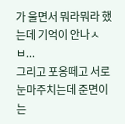가 울면서 뭐라뭐라 했는데 기억이 안나ㅅㅂ...
그리고 포옹떼고 서로 눈마주치는데 준면이는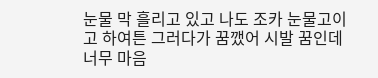눈물 막 흘리고 있고 나도 조카 눈물고이고 하여튼 그러다가 꿈깼어 시발 꿈인데 너무 마음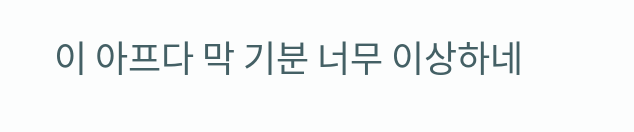이 아프다 막 기분 너무 이상하네